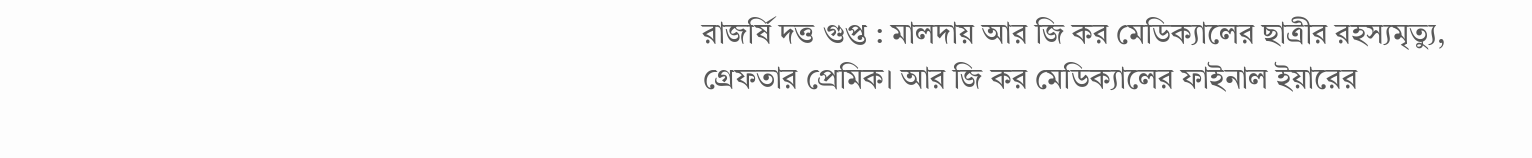রাজর্ষি দত্ত গুপ্ত : মালদায় আর জি কর মেডিক্যালের ছাত্রীর রহস্যমৃত্যু, গ্রেফতার প্রেমিক। আর জি কর মেডিক্যালের ফাইনাল ইয়ারের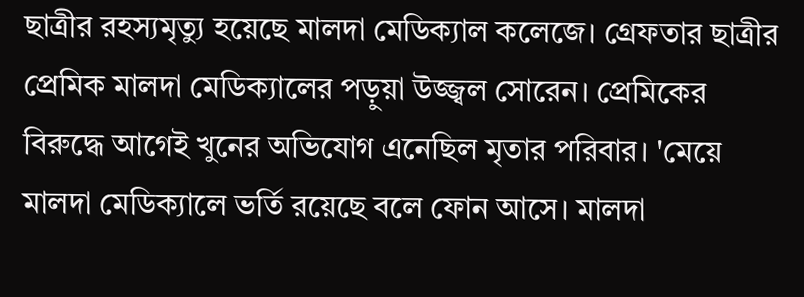ছাত্রীর রহস্যমৃত্যু হয়েছে মালদা মেডিক্যাল কলেজে। গ্রেফতার ছাত্রীর প্রেমিক মালদা মেডিক্যালের পড়ুয়া উজ্জ্বল সোরেন। প্রেমিকের বিরুদ্ধে আগেই খুনের অভিযোগ এনেছিল মৃতার পরিবার। 'মেয়ে মালদা মেডিক্যালে ভর্তি রয়েছে বলে ফোন আসে। মালদা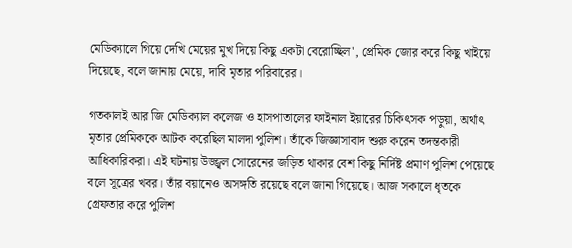মেডিক্যালে গিয়ে দেখি মেয়ের মুখ দিয়ে কিছু একটা বেরোচ্ছিল', প্রেমিক জোর করে কিছু খাইয়ে দিয়েছে, বলে জানায় মেয়ে, দাবি মৃতার পরিবারের।

গতকালই আর জি মেডিক্যাল কলেজ ও হাসপাতালের ফাইনাল ইয়ারের চিকিৎসক পড়ুয়া, অর্থাৎ মৃতার প্রেমিককে আটক করেছিল মালদা পুলিশ। তাঁকে জিজ্ঞাসাবাদ শুরু করেন তদন্তকারী আধিকারিকরা। এই ঘটনায় উজ্জ্বল সোরেনের জড়িত থাকার বেশ কিছু নির্দিষ্ট প্রমাণ পুলিশ পেয়েছে বলে সূত্রের খবর। তাঁর বয়ানেও অসঙ্গতি রয়েছে বলে জানা গিয়েছে। আজ সকালে ধৃতকে গ্রেফতার করে পুলিশ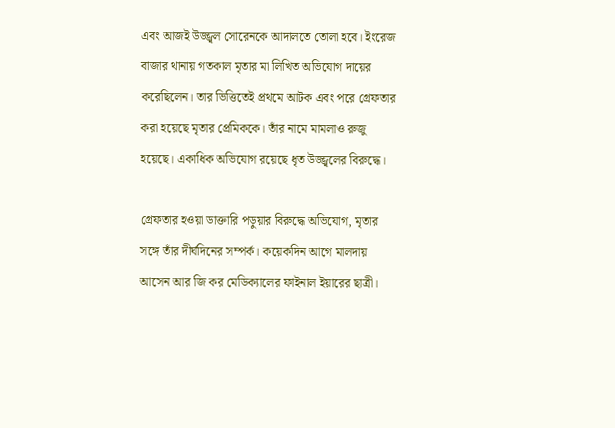এবং আজই উজ্জ্বল সোরেনকে আদালতে তোলা হবে। ইংরেজ বাজার থানায় গতকাল মৃতার মা লিখিত অভিযোগ দায়ের করেছিলেন। তার ভিত্তিতেই প্রথমে আটক এবং পরে গ্রেফতার করা হয়েছে মৃতার প্রেমিককে। তাঁর নামে মামলাও রুজু হয়েছে। একাধিক অভিযোগ রয়েছে ধৃত উজ্জ্বলের বিরুদ্ধে।

গ্রেফতার হওয়া ডাক্তারি পড়ুয়ার বিরুদ্ধে অভিযোগ, মৃতার সঙ্গে তাঁর দীর্ঘদিনের সম্পর্ক। কয়েকদিন আগে মালদায় আসেন আর জি কর মেডিক্যালের ফাইনাল ইয়ারের ছাত্রী।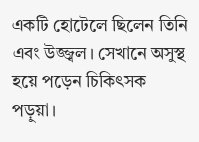একটি হোটেলে ছিলেন তিনি এবং উজ্জ্বল। সেখানে অসুস্থ হয়ে পড়েন চিকিৎসক পড়ুয়া।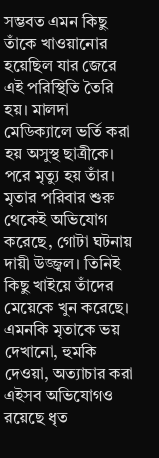সম্ভবত এমন কিছু তাঁকে খাওয়ানোর হয়েছিল যার জেরে এই পরিস্থিতি তৈরি হয়। মালদা মেডিক্যালে ভর্তি করা হয় অসুস্থ ছাত্রীকে। পরে মৃত্যু হয় তাঁর। মৃতার পরিবার শুরু থেকেই অভিযোগ করেছে, গোটা ঘটনায় দায়ী উজ্জ্বল। তিনিই কিছু খাইয়ে তাঁদের মেয়েকে খুন করেছে। এমনকি মৃতাকে ভয় দেখানো, হুমকি দেওয়া, অত্যাচার করা এইসব অভিযোগও রয়েছে ধৃত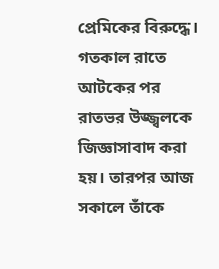প্রেমিকের বিরুদ্ধে। গতকাল রাতে আটকের পর রাতভর উজ্জ্বলকে জিজ্ঞাসাবাদ করা হয়। তারপর আজ সকালে তাঁকে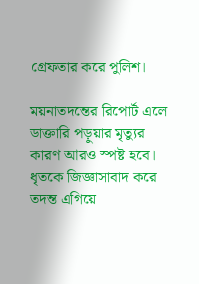গ্রেফতার করে পুলিশ।

ময়নাতদন্তের রিপোর্ট এলে ডাক্তারি পড়ুয়ার মৃত্যুর কারণ আরও স্পষ্ট হবে। ধৃতকে জিজ্ঞাসাবাদ করে তদন্ত এগিয়ে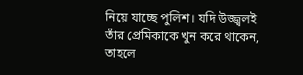নিয়ে যাচ্ছে পুলিশ। যদি উজ্জ্বলই তাঁর প্রেমিকাকে খুন করে থাকেন, তাহলে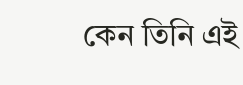কেন তিনি এই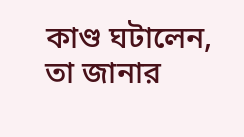কাণ্ড ঘটালেন, তা জানার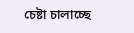চেষ্টা চালাচ্ছে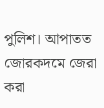পুলিশ। আপাতত জোরকদমে জেরা করা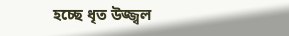হচ্ছে ধৃত উজ্জ্বল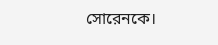সোরেনকে।